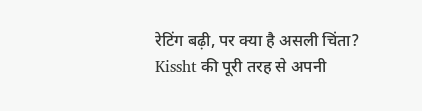रेटिंग बढ़ी, पर क्या है असली चिंता?
Kissht की पूरी तरह से अपनी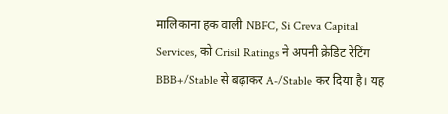मालिकाना हक वाली NBFC, Si Creva Capital Services, को Crisil Ratings ने अपनी क्रेडिट रेटिंग BBB+/Stable से बढ़ाकर A-/Stable कर दिया है। यह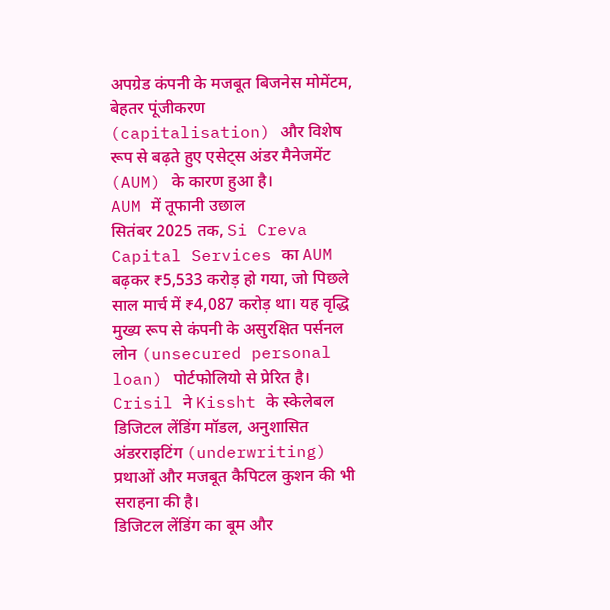अपग्रेड कंपनी के मजबूत बिजनेस मोमेंटम, बेहतर पूंजीकरण (capitalisation) और विशेष रूप से बढ़ते हुए एसेट्स अंडर मैनेजमेंट (AUM) के कारण हुआ है।
AUM में तूफानी उछाल
सितंबर 2025 तक, Si Creva Capital Services का AUM बढ़कर ₹5,533 करोड़ हो गया, जो पिछले साल मार्च में ₹4,087 करोड़ था। यह वृद्धि मुख्य रूप से कंपनी के असुरक्षित पर्सनल लोन (unsecured personal loan) पोर्टफोलियो से प्रेरित है। Crisil ने Kissht के स्केलेबल डिजिटल लेंडिंग मॉडल, अनुशासित अंडरराइटिंग (underwriting) प्रथाओं और मजबूत कैपिटल कुशन की भी सराहना की है।
डिजिटल लेंडिंग का बूम और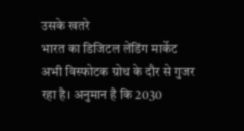उसके खतरे
भारत का डिजिटल लेंडिंग मार्केट अभी विस्फोटक ग्रोथ के दौर से गुजर रहा है। अनुमान है कि 2030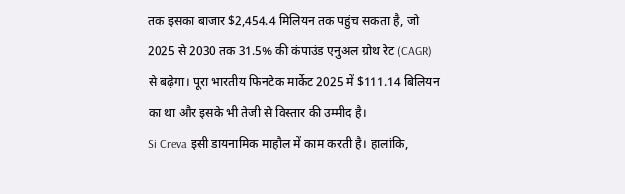तक इसका बाजार $2,454.4 मिलियन तक पहुंच सकता है, जो 2025 से 2030 तक 31.5% की कंपाउंड एनुअल ग्रोथ रेट (CAGR) से बढ़ेगा। पूरा भारतीय फिनटेक मार्केट 2025 में $111.14 बिलियन का था और इसके भी तेजी से विस्तार की उम्मीद है।
Si Creva इसी डायनामिक माहौल में काम करती है। हालांकि,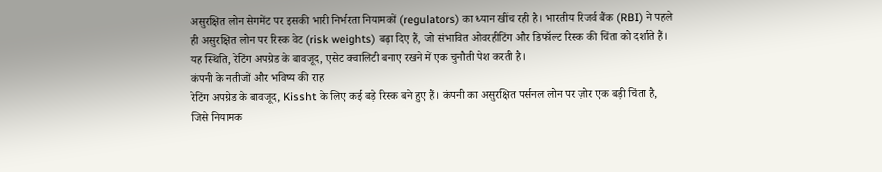असुरक्षित लोन सेगमेंट पर इसकी भारी निर्भरता नियामकों (regulators) का ध्यान खींच रही है। भारतीय रिजर्व बैंक (RBI) ने पहले ही असुरक्षित लोन पर रिस्क वेट (risk weights) बढ़ा दिए हैं, जो संभावित ओवरहीटिंग और डिफॉल्ट रिस्क की चिंता को दर्शाते हैं। यह स्थिति, रेटिंग अपग्रेड के बावजूद, एसेट क्वालिटी बनाए रखने में एक चुनौती पेश करती है।
कंपनी के नतीजों और भविष्य की राह
रेटिंग अपग्रेड के बावजूद, Kissht के लिए कई बड़े रिस्क बने हुए हैं। कंपनी का असुरक्षित पर्सनल लोन पर ज़ोर एक बड़ी चिंता है, जिसे नियामक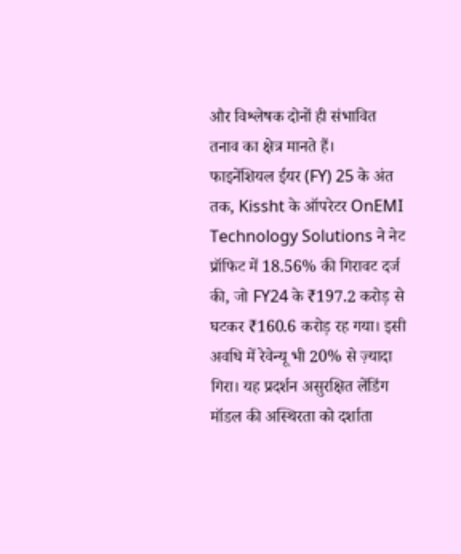और विश्लेषक दोनों ही संभावित तनाव का क्षेत्र मानते हैं।
फाइनेंशियल ईयर (FY) 25 के अंत तक, Kissht के ऑपरेटर OnEMI Technology Solutions ने नेट प्रॉफिट में 18.56% की गिरावट दर्ज की, जो FY24 के ₹197.2 करोड़ से घटकर ₹160.6 करोड़ रह गया। इसी अवधि में रेवेन्यू भी 20% से ज़्यादा गिरा। यह प्रदर्शन असुरक्षित लेंडिंग मॉडल की अस्थिरता को दर्शाता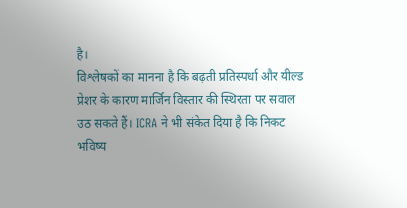है।
विश्लेषकों का मानना है कि बढ़ती प्रतिस्पर्धा और यील्ड प्रेशर के कारण मार्जिन विस्तार की स्थिरता पर सवाल उठ सकते हैं। ICRA ने भी संकेत दिया है कि निकट भविष्य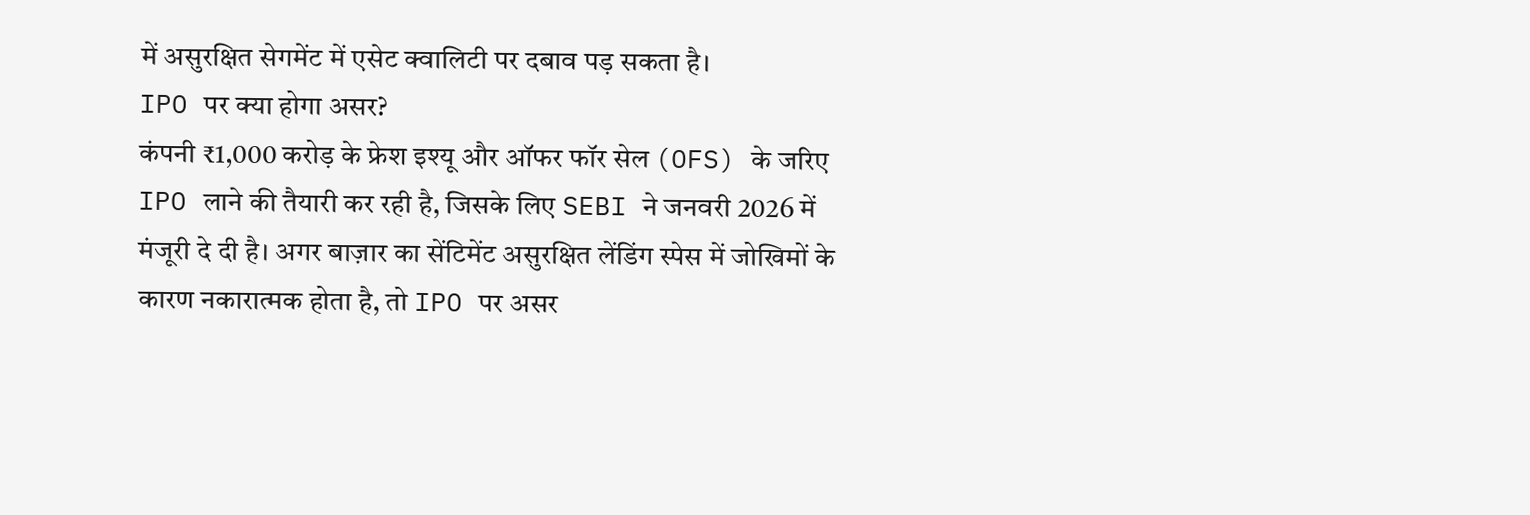में असुरक्षित सेगमेंट में एसेट क्वालिटी पर दबाव पड़ सकता है।
IPO पर क्या होगा असर?
कंपनी ₹1,000 करोड़ के फ्रेश इश्यू और ऑफर फॉर सेल (OFS) के जरिए IPO लाने की तैयारी कर रही है, जिसके लिए SEBI ने जनवरी 2026 में मंजूरी दे दी है। अगर बाज़ार का सेंटिमेंट असुरक्षित लेंडिंग स्पेस में जोखिमों के कारण नकारात्मक होता है, तो IPO पर असर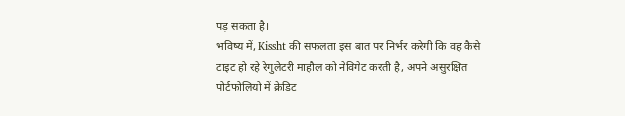पड़ सकता है।
भविष्य में, Kissht की सफलता इस बात पर निर्भर करेगी कि वह कैसे टाइट हो रहे रेगुलेटरी माहौल को नेविगेट करती है, अपने असुरक्षित पोर्टफोलियो में क्रेडिट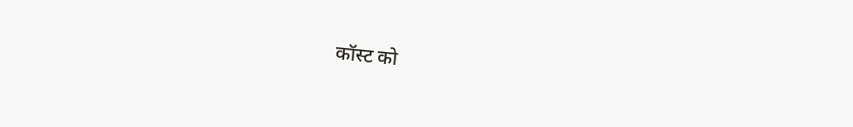कॉस्ट को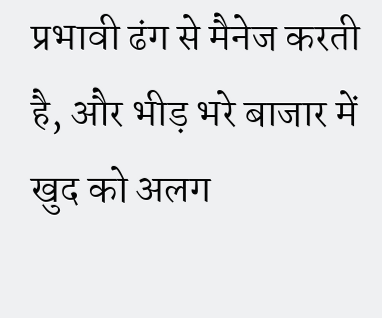प्रभावी ढंग से मैनेज करती है, और भीड़ भरे बाजार में खुद को अलग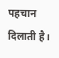पहचान दिलाती है।